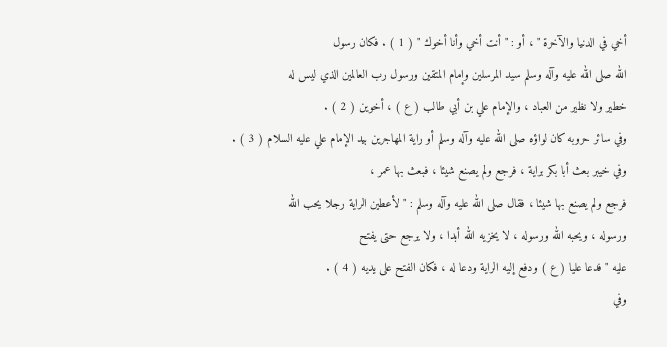أخي في الدنيا والآخرة " ، أو : " أنت أخي وأنا أخوك " ( 1 ) . فكان رسول
الله صلى الله عليه وآله وسلم سيد المرسلين وإمام المتقين ورسول رب العالمين الذي ليس له
خطير ولا نظير من العباد ، والإمام علي بن أبي طالب ( ع ) ، أخوين ( 2 ) .
وفي سائر حروبه كان لواؤه صلى الله عليه وآله وسلم أو راية المهاجرين بيد الإمام علي عليه السلام ( 3 ) .
وفي خيبر بعث أبا بكر براية ، فرجع ولم يصنع شيئا ، فبعث بها عمر ،
فرجع ولم يصنع بها شيئا ، فقال صلى الله عليه وآله وسلم : " لأعطين الراية رجلا يحب الله
ورسوله ، ويحبه الله ورسوله ، لا يخزيه الله أبدا ، ولا يرجع حتى يفتح
عليه " فدعا عليا ( ع ) ودفع إليه الراية ودعا له ، فكان الفتح على يديه ( 4 ) .
وفي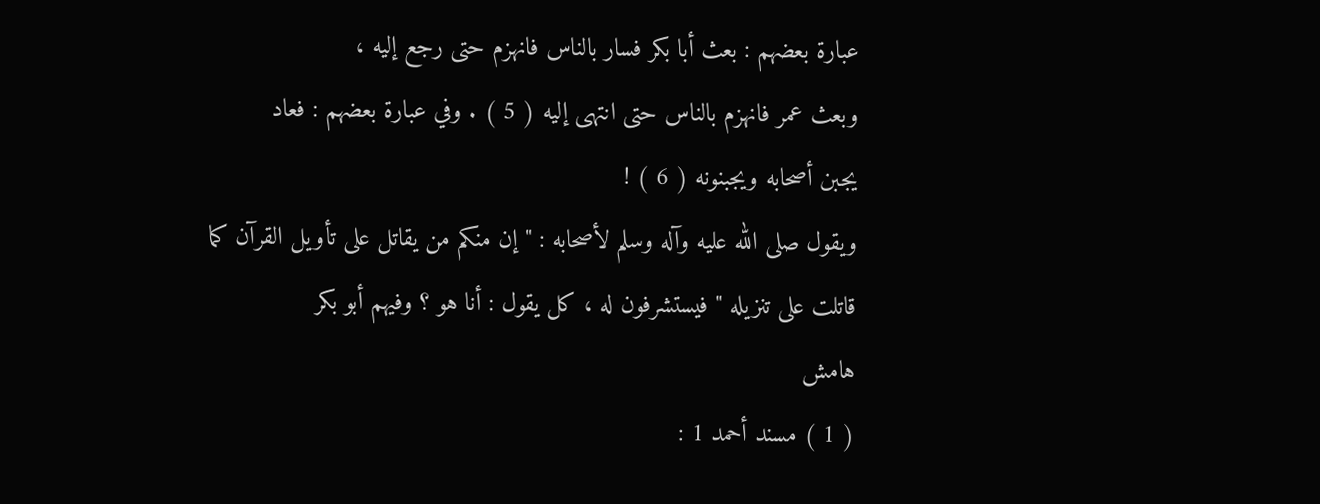عبارة بعضهم : بعث أبا بكر فسار بالناس فانهزم حتى رجع إليه ،
وبعث عمر فانهزم بالناس حتى انتهى إليه ( 5 ) . وفي عبارة بعضهم : فعاد
يجبن أصحابه ويجبنونه ( 6 ) !
ويقول صلى الله عليه وآله وسلم لأصحابه : " إن منكم من يقاتل على تأويل القرآن كما
قاتلت على تنزيله " فيستشرفون له ، كل يقول : أنا هو ؟ وفيهم أبو بكر
هامش
( 1 ) مسند أحمد 1 :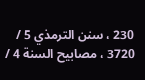230 ، سنن الترمذي 5 / 3720 ، مصابيح السنة 4 /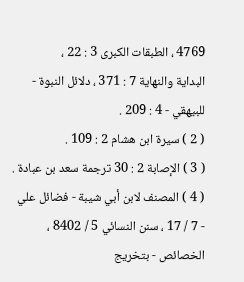4769 ، الطبقات الكبرى 3 : 22 ،
البداية والنهاية 7 : 371 ، دلائل النبوة - للبيهقي - 4 : 209 .
( 2 ) سيرة ابن هشام 2 : 109 .
( 3 ) الإصابة 2 : 30 ترجمة سعد بن عبادة .
( 4 ) المصنف لابن أبي شيبة - فضائل علي - 7 / 17 ، سنن النسائي 5 / 8402 ، الخصائص - بتخريج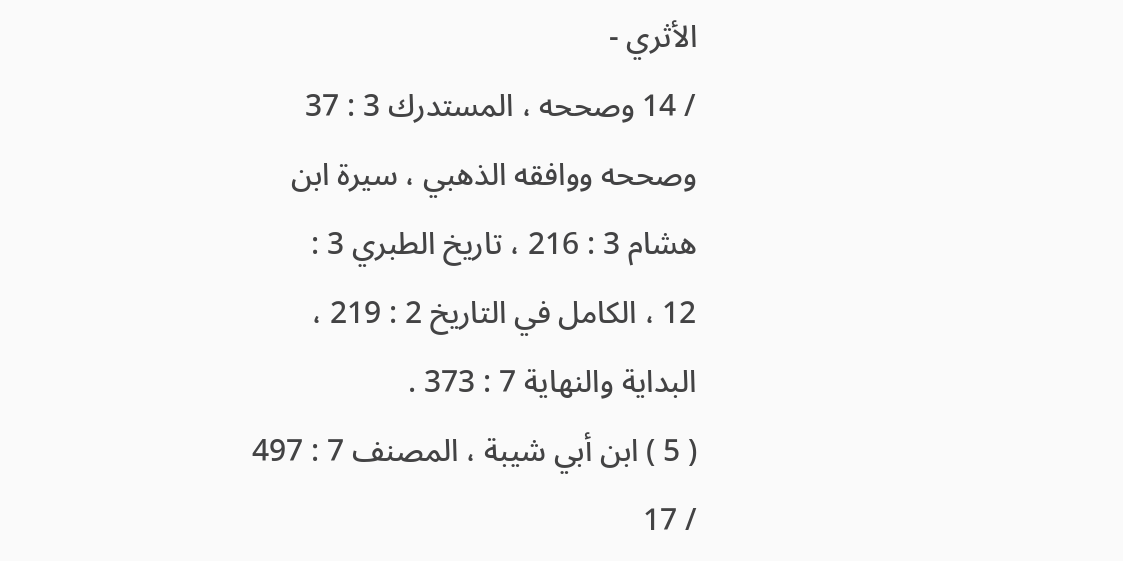الأثري -
/ 14 وصححه ، المستدرك 3 : 37 وصححه ووافقه الذهبي ، سيرة ابن هشام 3 : 216 ، تاريخ الطبري 3 :
12 ، الكامل في التاريخ 2 : 219 ، البداية والنهاية 7 : 373 .
( 5 ) ابن أبي شيبة ، المصنف 7 : 497 / 17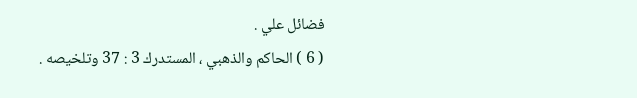فضائل علي .
( 6 ) الحاكم والذهبي ، المستدرك 3 : 37 وتلخيصه .